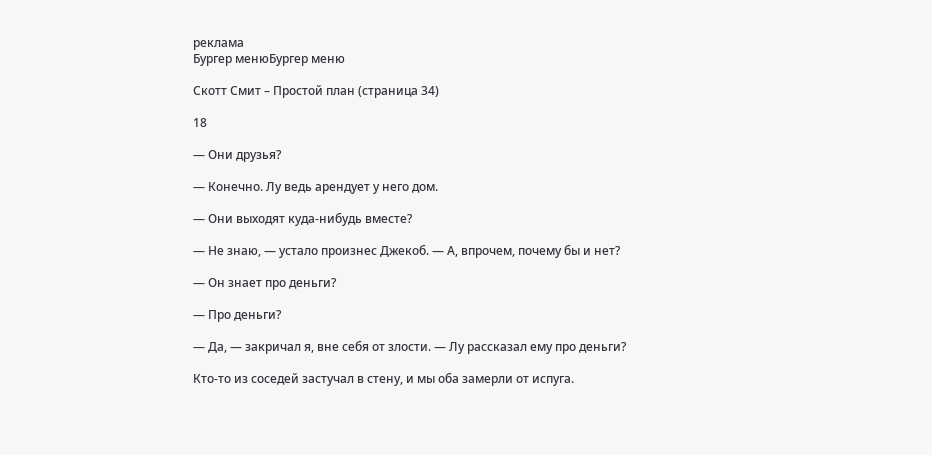реклама
Бургер менюБургер меню

Скотт Смит – Простой план (страница 34)

18

— Они друзья?

— Конечно. Лу ведь арендует у него дом.

— Они выходят куда-нибудь вместе?

— Не знаю, — устало произнес Джекоб. — А, впрочем, почему бы и нет?

— Он знает про деньги?

— Про деньги?

— Да, — закричал я, вне себя от злости. — Лу рассказал ему про деньги?

Кто-то из соседей застучал в стену, и мы оба замерли от испуга.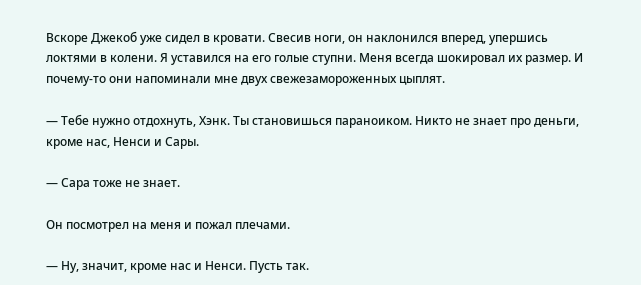Вскоре Джекоб уже сидел в кровати. Свесив ноги, он наклонился вперед, упершись локтями в колени. Я уставился на его голые ступни. Меня всегда шокировал их размер. И почему-то они напоминали мне двух свежезамороженных цыплят.

— Тебе нужно отдохнуть, Хэнк. Ты становишься параноиком. Никто не знает про деньги, кроме нас, Ненси и Сары.

— Сара тоже не знает.

Он посмотрел на меня и пожал плечами.

— Ну, значит, кроме нас и Ненси. Пусть так.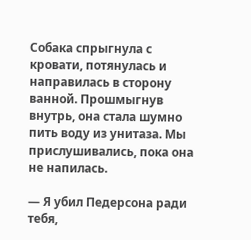Собака спрыгнула с кровати, потянулась и направилась в сторону ванной. Прошмыгнув внутрь, она стала шумно пить воду из унитаза. Мы прислушивались, пока она не напилась.

— Я убил Педерсона ради тебя,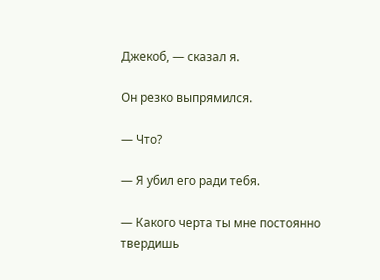Джекоб, — сказал я.

Он резко выпрямился.

— Что?

— Я убил его ради тебя.

— Какого черта ты мне постоянно твердишь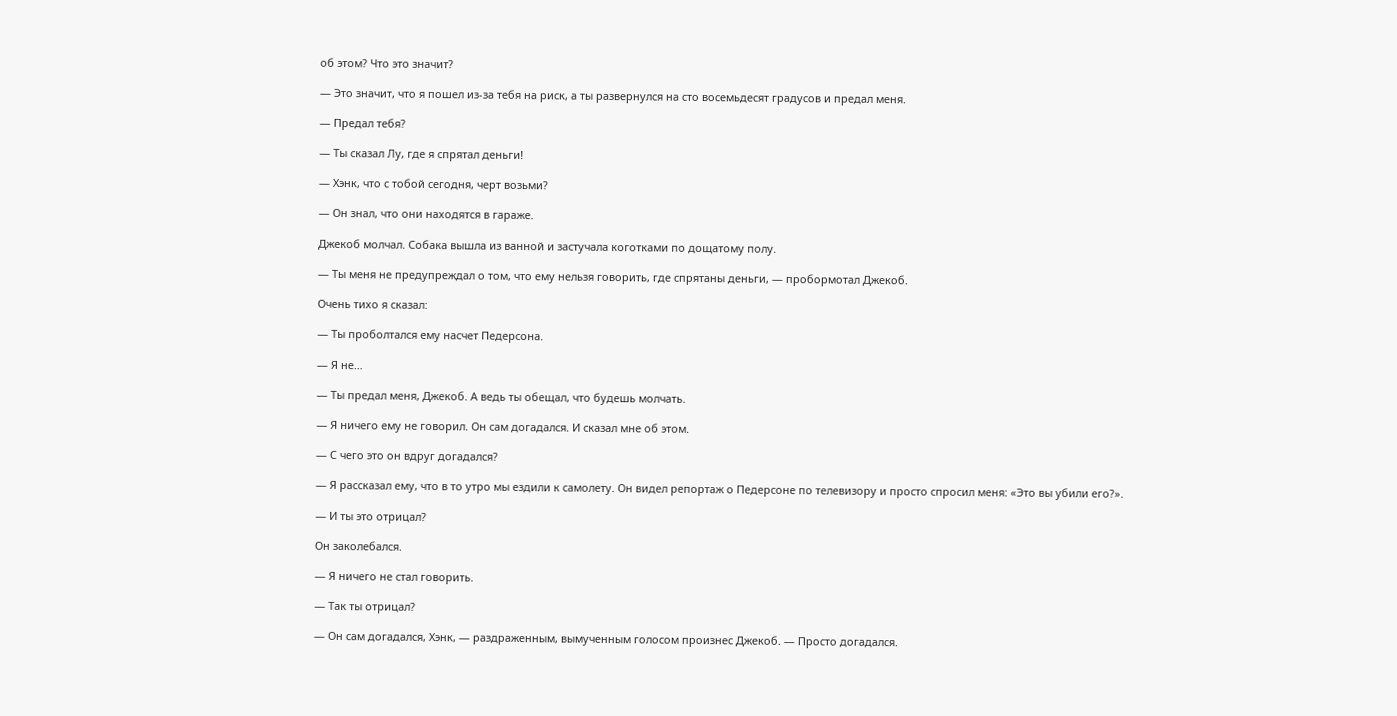об этом? Что это значит?

— Это значит, что я пошел из-за тебя на риск, а ты развернулся на сто восемьдесят градусов и предал меня.

— Предал тебя?

— Ты сказал Лу, где я спрятал деньги!

— Хэнк, что с тобой сегодня, черт возьми?

— Он знал, что они находятся в гараже.

Джекоб молчал. Собака вышла из ванной и застучала коготками по дощатому полу.

— Ты меня не предупреждал о том, что ему нельзя говорить, где спрятаны деньги, — пробормотал Джекоб.

Очень тихо я сказал:

— Ты проболтался ему насчет Педерсона.

— Я не…

— Ты предал меня, Джекоб. А ведь ты обещал, что будешь молчать.

— Я ничего ему не говорил. Он сам догадался. И сказал мне об этом.

— С чего это он вдруг догадался?

— Я рассказал ему, что в то утро мы ездили к самолету. Он видел репортаж о Педерсоне по телевизору и просто спросил меня: «Это вы убили его?».

— И ты это отрицал?

Он заколебался.

— Я ничего не стал говорить.

— Так ты отрицал?

— Он сам догадался, Хэнк, — раздраженным, вымученным голосом произнес Джекоб. — Просто догадался.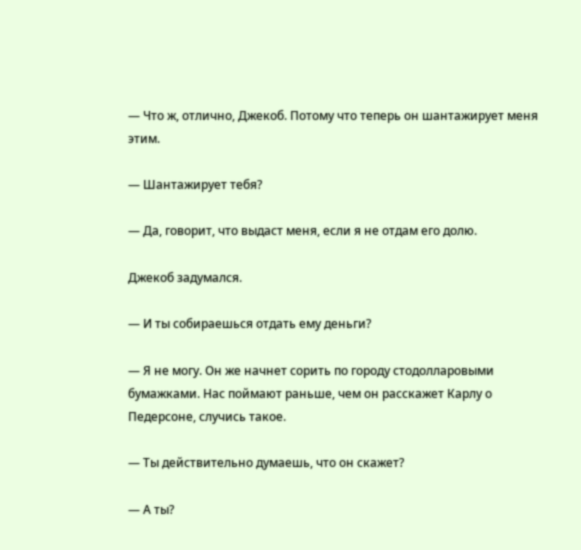— Что ж, отлично, Джекоб. Потому что теперь он шантажирует меня этим.

— Шантажирует тебя?

— Да, говорит, что выдаст меня, если я не отдам его долю.

Джекоб задумался.

— И ты собираешься отдать ему деньги?

— Я не могу. Он же начнет сорить по городу стодолларовыми бумажками. Нас поймают раньше, чем он расскажет Карлу о Педерсоне, случись такое.

— Ты действительно думаешь, что он скажет?

— А ты?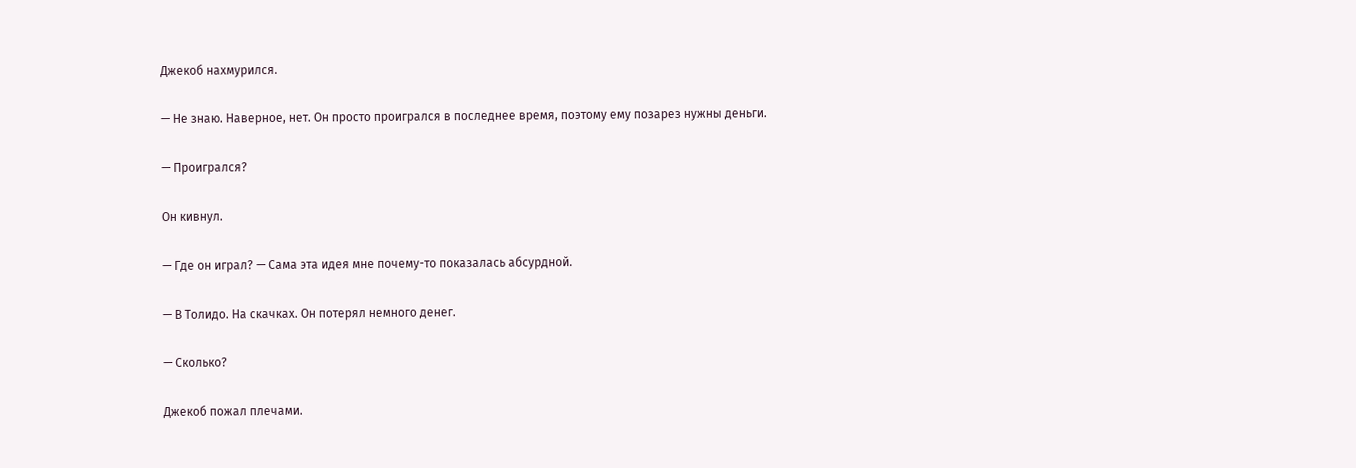Джекоб нахмурился.

— Не знаю. Наверное, нет. Он просто проигрался в последнее время, поэтому ему позарез нужны деньги.

— Проигрался?

Он кивнул.

— Где он играл? — Сама эта идея мне почему-то показалась абсурдной.

— В Толидо. На скачках. Он потерял немного денег.

— Сколько?

Джекоб пожал плечами.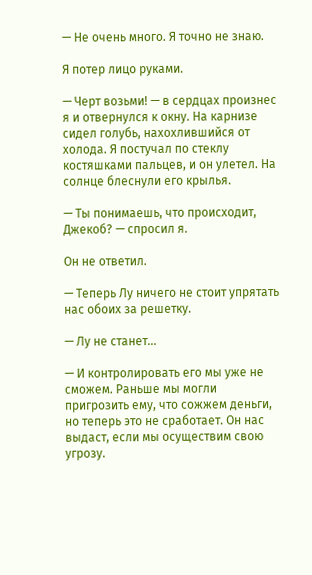— Не очень много. Я точно не знаю.

Я потер лицо руками.

— Черт возьми! — в сердцах произнес я и отвернулся к окну. На карнизе сидел голубь, нахохлившийся от холода. Я постучал по стеклу костяшками пальцев, и он улетел. На солнце блеснули его крылья.

— Ты понимаешь, что происходит, Джекоб? — спросил я.

Он не ответил.

— Теперь Лу ничего не стоит упрятать нас обоих за решетку.

— Лу не станет…

— И контролировать его мы уже не сможем. Раньше мы могли пригрозить ему, что сожжем деньги, но теперь это не сработает. Он нас выдаст, если мы осуществим свою угрозу.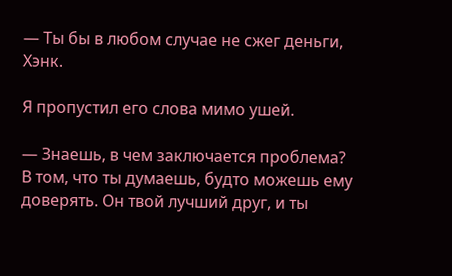— Ты бы в любом случае не сжег деньги, Хэнк.

Я пропустил его слова мимо ушей.

— Знаешь, в чем заключается проблема? В том, что ты думаешь, будто можешь ему доверять. Он твой лучший друг, и ты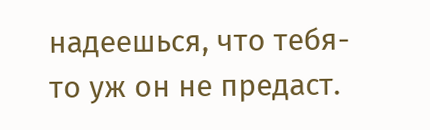надеешься, что тебя-то уж он не предаст.